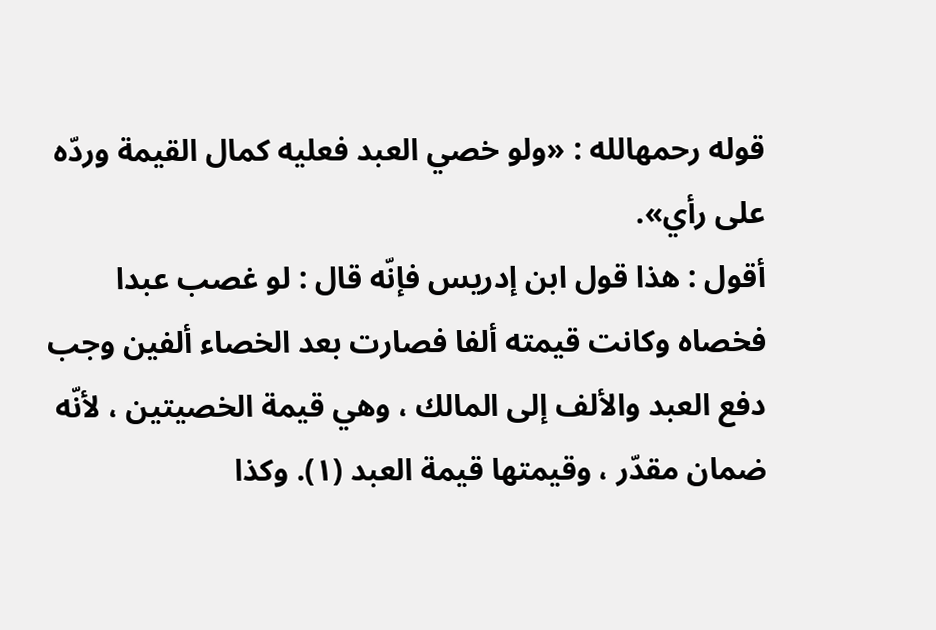قوله رحمهالله : «ولو خصي العبد فعليه كمال القيمة وردّه على رأي».
أقول : هذا قول ابن إدريس فإنّه قال : لو غصب عبدا فخصاه وكانت قيمته ألفا فصارت بعد الخصاء ألفين وجب دفع العبد والألف إلى المالك ، وهي قيمة الخصيتين ، لأنّه ضمان مقدّر ، وقيمتها قيمة العبد (١). وكذا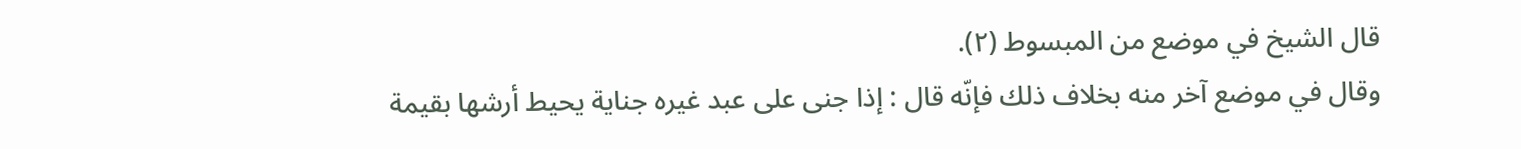قال الشيخ في موضع من المبسوط (٢).
وقال في موضع آخر منه بخلاف ذلك فإنّه قال : إذا جنى على عبد غيره جناية يحيط أرشها بقيمة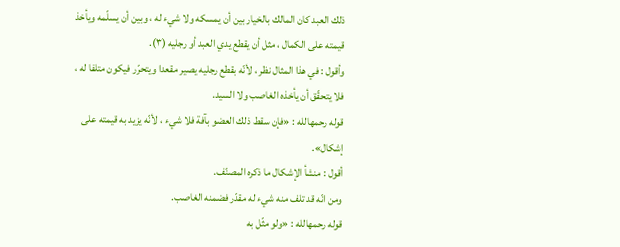ذلك العبد كان المالك بالخيار بين أن يمسكه ولا شيء له ، وبين أن يسلّمه ويأخذ قيمته على الكمال ، مثل أن يقطع يدي العبد أو رجليه (٣).
وأقول : في هذا المثال نظر ، لأنّه بقطع رجليه يصير مقعدا ويتحرّر فيكون متلفا له ، فلا يتحقّق أن يأخذه الغاصب ولا السيد.
قوله رحمهالله : «فإن سقط ذلك العضو بآفة فلا شيء ، لأنّه يزيد به قيمته على إشكال».
أقول : منشأ الإشكال ما ذكره المصنّف.
ومن انّه قد تلف منه شيء له مقدّر فضمنه الغاصب.
قوله رحمهالله : «ولو مثّل به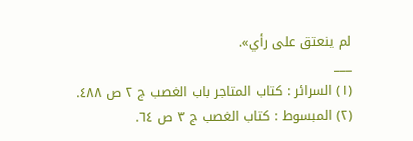لم ينعتق على رأي».
___
(١) السرائر : كتاب المتاجر باب الغصب ج ٢ ص ٤٨٨.
(٢) المبسوط : كتاب الغصب ج ٣ ص ٦٤.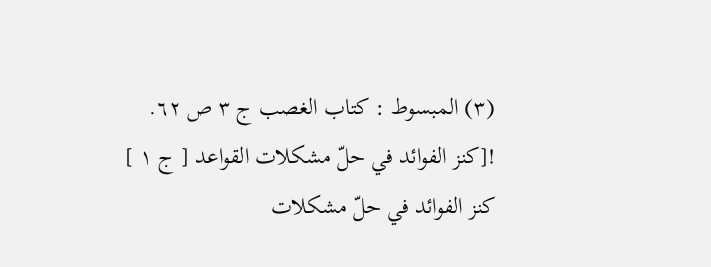(٣) المبسوط : كتاب الغصب ج ٣ ص ٦٢.
![كنز الفوائد في حلّ مشكلات القواعد [ ج ١ ] كنز الفوائد في حلّ مشكلات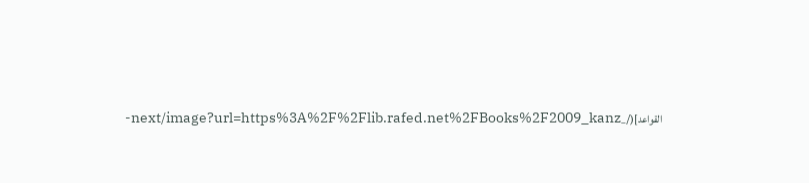القواعد](/_next/image?url=https%3A%2F%2Flib.rafed.net%2FBooks%2F2009_kanz-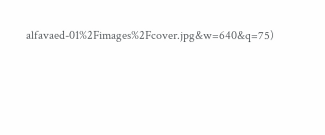alfavaed-01%2Fimages%2Fcover.jpg&w=640&q=75)